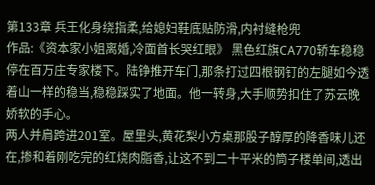第133章 兵王化身绕指柔,给媳妇鞋底贴防滑,内衬缝枪兜
作品:《资本家小姐离婚,冷面首长哭红眼》 黑色红旗CA770轿车稳稳停在百万庄专家楼下。陆铮推开车门,那条打过四根钢钉的左腿如今透着山一样的稳当,稳稳踩实了地面。他一转身,大手顺势扣住了苏云晚娇软的手心。
两人并肩跨进201室。屋里头,黄花梨小方桌那股子醇厚的降香味儿还在,掺和着刚吃完的红烧肉脂香,让这不到二十平米的筒子楼单间,透出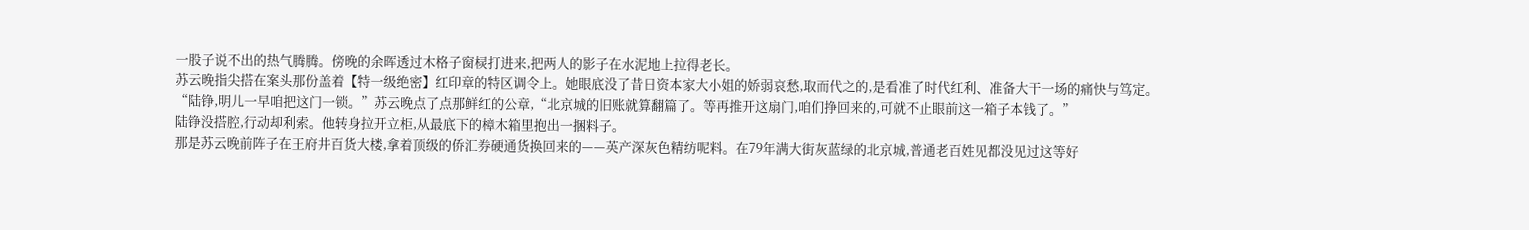一股子说不出的热气腾腾。傍晚的余晖透过木格子窗棂打进来,把两人的影子在水泥地上拉得老长。
苏云晚指尖搭在案头那份盖着【特一级绝密】红印章的特区调令上。她眼底没了昔日资本家大小姐的娇弱哀愁,取而代之的,是看准了时代红利、准备大干一场的痛快与笃定。
“陆铮,明儿一早咱把这门一锁。”苏云晚点了点那鲜红的公章,“北京城的旧账就算翻篇了。等再推开这扇门,咱们挣回来的,可就不止眼前这一箱子本钱了。”
陆铮没搭腔,行动却利索。他转身拉开立柜,从最底下的樟木箱里抱出一捆料子。
那是苏云晚前阵子在王府井百货大楼,拿着顶级的侨汇券硬通货换回来的——英产深灰色精纺呢料。在79年满大街灰蓝绿的北京城,普通老百姓见都没见过这等好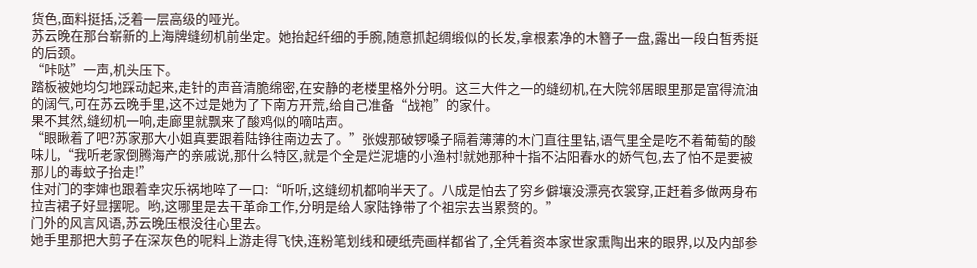货色,面料挺括,泛着一层高级的哑光。
苏云晚在那台崭新的上海牌缝纫机前坐定。她抬起纤细的手腕,随意抓起绸缎似的长发,拿根素净的木簪子一盘,露出一段白皙秀挺的后颈。
“咔哒”一声,机头压下。
踏板被她均匀地踩动起来,走针的声音清脆绵密,在安静的老楼里格外分明。这三大件之一的缝纫机,在大院邻居眼里那是富得流油的阔气,可在苏云晚手里,这不过是她为了下南方开荒,给自己准备“战袍”的家什。
果不其然,缝纫机一响,走廊里就飘来了酸鸡似的嘀咕声。
“眼瞅着了吧?苏家那大小姐真要跟着陆铮往南边去了。”张嫂那破锣嗓子隔着薄薄的木门直往里钻,语气里全是吃不着葡萄的酸味儿,“我听老家倒腾海产的亲戚说,那什么特区,就是个全是烂泥塘的小渔村!就她那种十指不沾阳春水的娇气包,去了怕不是要被那儿的毒蚊子抬走!”
住对门的李婶也跟着幸灾乐祸地啐了一口:“听听,这缝纫机都响半天了。八成是怕去了穷乡僻壤没漂亮衣裳穿,正赶着多做两身布拉吉裙子好显摆呢。哟,这哪里是去干革命工作,分明是给人家陆铮带了个祖宗去当累赘的。”
门外的风言风语,苏云晚压根没往心里去。
她手里那把大剪子在深灰色的呢料上游走得飞快,连粉笔划线和硬纸壳画样都省了,全凭着资本家世家熏陶出来的眼界,以及内部参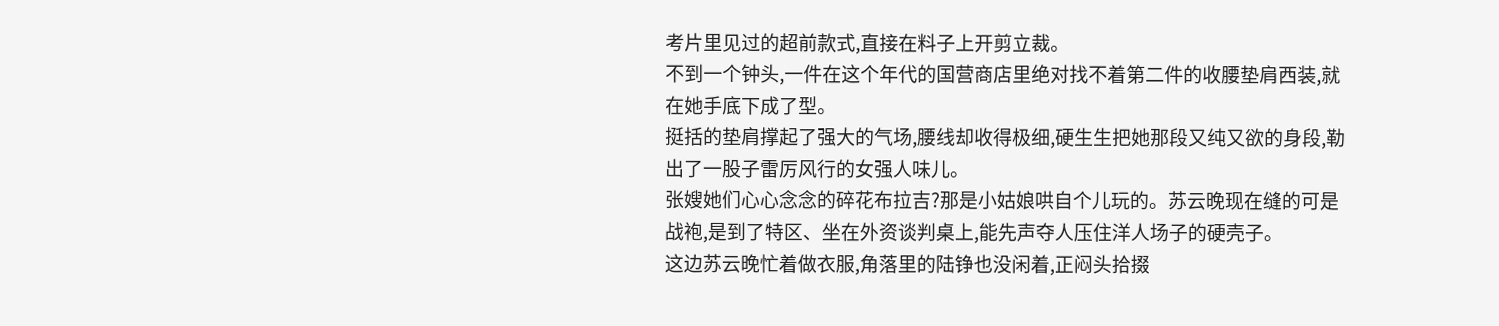考片里见过的超前款式,直接在料子上开剪立裁。
不到一个钟头,一件在这个年代的国营商店里绝对找不着第二件的收腰垫肩西装,就在她手底下成了型。
挺括的垫肩撑起了强大的气场,腰线却收得极细,硬生生把她那段又纯又欲的身段,勒出了一股子雷厉风行的女强人味儿。
张嫂她们心心念念的碎花布拉吉?那是小姑娘哄自个儿玩的。苏云晚现在缝的可是战袍,是到了特区、坐在外资谈判桌上,能先声夺人压住洋人场子的硬壳子。
这边苏云晚忙着做衣服,角落里的陆铮也没闲着,正闷头拾掇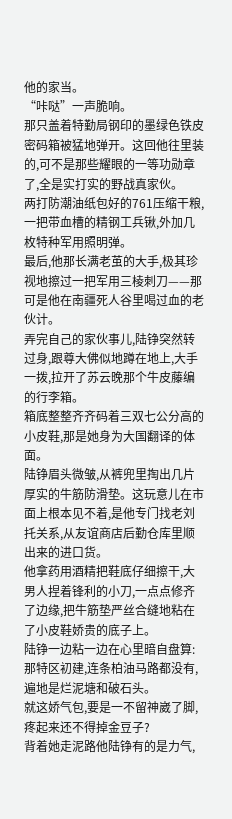他的家当。
“咔哒”一声脆响。
那只盖着特勤局钢印的墨绿色铁皮密码箱被猛地弹开。这回他往里装的,可不是那些耀眼的一等功勋章了,全是实打实的野战真家伙。
两打防潮油纸包好的761压缩干粮,一把带血槽的精钢工兵锹,外加几枚特种军用照明弹。
最后,他那长满老茧的大手,极其珍视地擦过一把军用三棱刺刀——那可是他在南疆死人谷里喝过血的老伙计。
弄完自己的家伙事儿,陆铮突然转过身,跟尊大佛似地蹲在地上,大手一拨,拉开了苏云晚那个牛皮藤编的行李箱。
箱底整整齐齐码着三双七公分高的小皮鞋,那是她身为大国翻译的体面。
陆铮眉头微皱,从裤兜里掏出几片厚实的牛筋防滑垫。这玩意儿在市面上根本见不着,是他专门找老刘托关系,从友谊商店后勤仓库里顺出来的进口货。
他拿药用酒精把鞋底仔细擦干,大男人捏着锋利的小刀,一点点修齐了边缘,把牛筋垫严丝合缝地粘在了小皮鞋娇贵的底子上。
陆铮一边粘一边在心里暗自盘算:那特区初建,连条柏油马路都没有,遍地是烂泥塘和破石头。
就这娇气包,要是一不留神崴了脚,疼起来还不得掉金豆子?
背着她走泥路他陆铮有的是力气,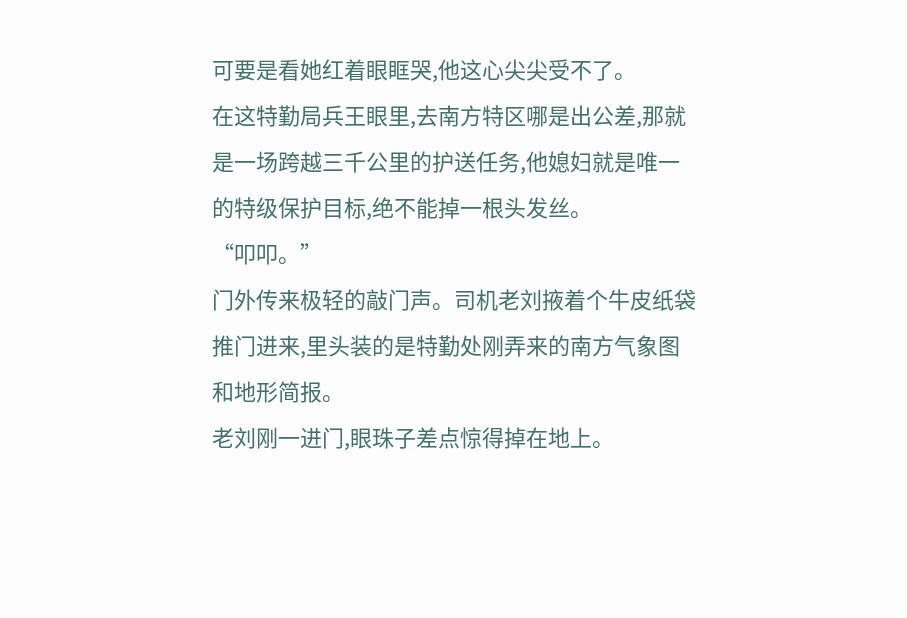可要是看她红着眼眶哭,他这心尖尖受不了。
在这特勤局兵王眼里,去南方特区哪是出公差,那就是一场跨越三千公里的护送任务,他媳妇就是唯一的特级保护目标,绝不能掉一根头发丝。
“叩叩。”
门外传来极轻的敲门声。司机老刘掖着个牛皮纸袋推门进来,里头装的是特勤处刚弄来的南方气象图和地形简报。
老刘刚一进门,眼珠子差点惊得掉在地上。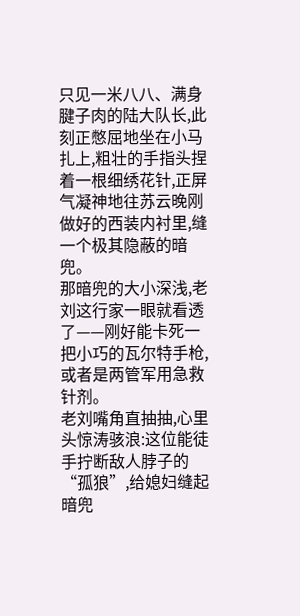只见一米八八、满身腱子肉的陆大队长,此刻正憋屈地坐在小马扎上,粗壮的手指头捏着一根细绣花针,正屏气凝神地往苏云晚刚做好的西装内衬里,缝一个极其隐蔽的暗兜。
那暗兜的大小深浅,老刘这行家一眼就看透了——刚好能卡死一把小巧的瓦尔特手枪,或者是两管军用急救针剂。
老刘嘴角直抽抽,心里头惊涛骇浪:这位能徒手拧断敌人脖子的“孤狼”,给媳妇缝起暗兜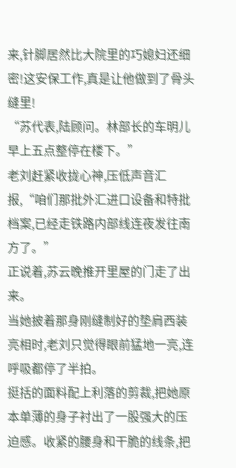来,针脚居然比大院里的巧媳妇还细密!这安保工作,真是让他做到了骨头缝里!
“苏代表,陆顾问。林部长的车明儿早上五点整停在楼下。”
老刘赶紧收拢心神,压低声音汇报,“咱们那批外汇进口设备和特批档案,已经走铁路内部线连夜发往南方了。”
正说着,苏云晚推开里屋的门走了出来。
当她披着那身刚缝制好的垫肩西装亮相时,老刘只觉得眼前猛地一亮,连呼吸都停了半拍。
挺括的面料配上利落的剪裁,把她原本单薄的身子衬出了一股强大的压迫感。收紧的腰身和干脆的线条,把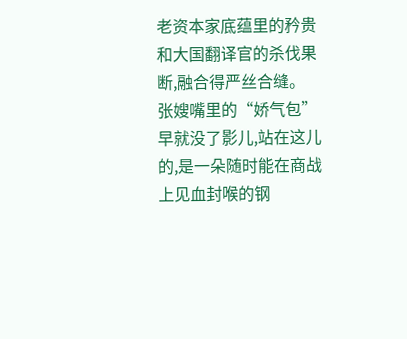老资本家底蕴里的矜贵和大国翻译官的杀伐果断,融合得严丝合缝。
张嫂嘴里的“娇气包”早就没了影儿,站在这儿的,是一朵随时能在商战上见血封喉的钢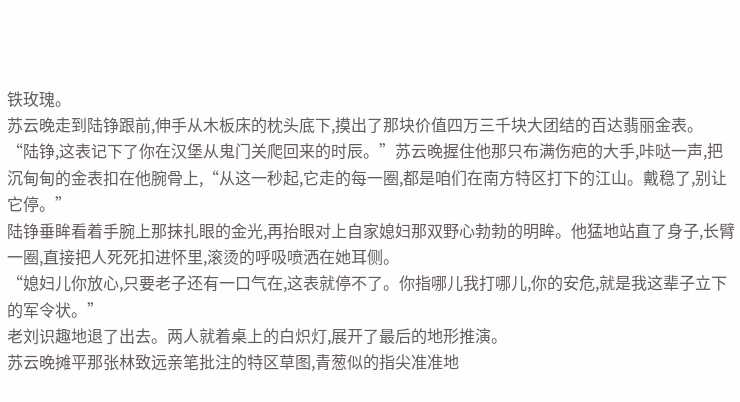铁玫瑰。
苏云晚走到陆铮跟前,伸手从木板床的枕头底下,摸出了那块价值四万三千块大团结的百达翡丽金表。
“陆铮,这表记下了你在汉堡从鬼门关爬回来的时辰。”苏云晚握住他那只布满伤疤的大手,咔哒一声,把沉甸甸的金表扣在他腕骨上,“从这一秒起,它走的每一圈,都是咱们在南方特区打下的江山。戴稳了,别让它停。”
陆铮垂眸看着手腕上那抹扎眼的金光,再抬眼对上自家媳妇那双野心勃勃的明眸。他猛地站直了身子,长臂一圈,直接把人死死扣进怀里,滚烫的呼吸喷洒在她耳侧。
“媳妇儿你放心,只要老子还有一口气在,这表就停不了。你指哪儿我打哪儿,你的安危,就是我这辈子立下的军令状。”
老刘识趣地退了出去。两人就着桌上的白炽灯,展开了最后的地形推演。
苏云晚摊平那张林致远亲笔批注的特区草图,青葱似的指尖准准地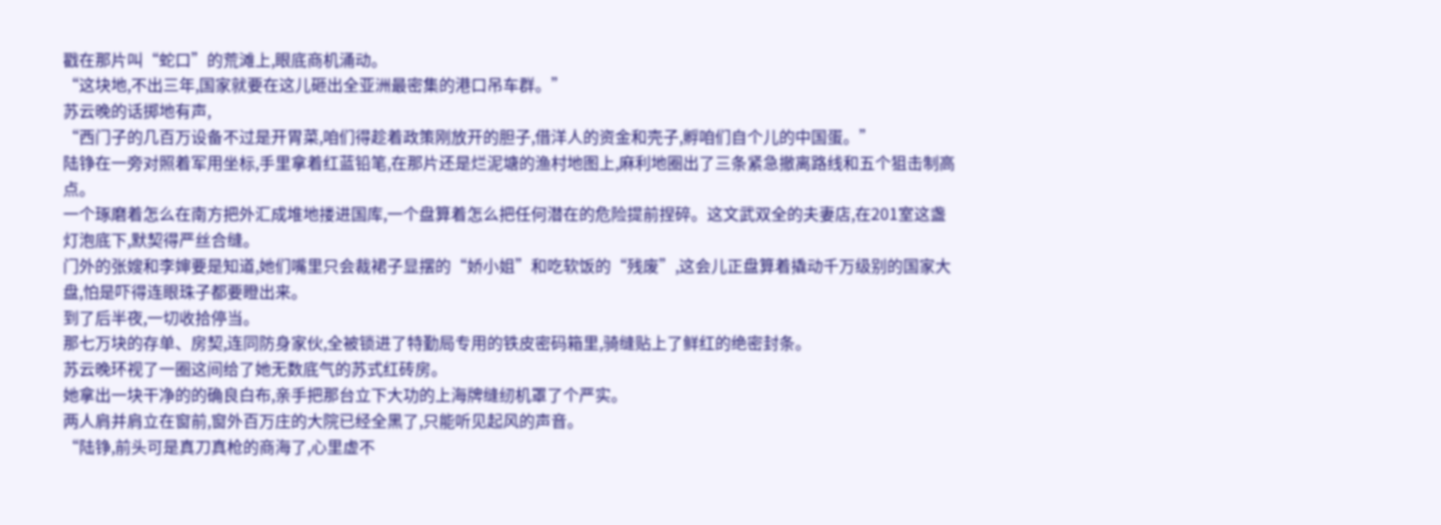戳在那片叫“蛇口”的荒滩上,眼底商机涌动。
“这块地,不出三年,国家就要在这儿砸出全亚洲最密集的港口吊车群。”
苏云晚的话掷地有声,
“西门子的几百万设备不过是开胃菜,咱们得趁着政策刚放开的胆子,借洋人的资金和壳子,孵咱们自个儿的中国蛋。”
陆铮在一旁对照着军用坐标,手里拿着红蓝铅笔,在那片还是烂泥塘的渔村地图上,麻利地圈出了三条紧急撤离路线和五个狙击制高点。
一个琢磨着怎么在南方把外汇成堆地搂进国库,一个盘算着怎么把任何潜在的危险提前捏碎。这文武双全的夫妻店,在201室这盏灯泡底下,默契得严丝合缝。
门外的张嫂和李婶要是知道,她们嘴里只会裁裙子显摆的“娇小姐”和吃软饭的“残废”,这会儿正盘算着撬动千万级别的国家大盘,怕是吓得连眼珠子都要瞪出来。
到了后半夜,一切收拾停当。
那七万块的存单、房契,连同防身家伙,全被锁进了特勤局专用的铁皮密码箱里,骑缝贴上了鲜红的绝密封条。
苏云晚环视了一圈这间给了她无数底气的苏式红砖房。
她拿出一块干净的的确良白布,亲手把那台立下大功的上海牌缝纫机罩了个严实。
两人肩并肩立在窗前,窗外百万庄的大院已经全黑了,只能听见起风的声音。
“陆铮,前头可是真刀真枪的商海了,心里虚不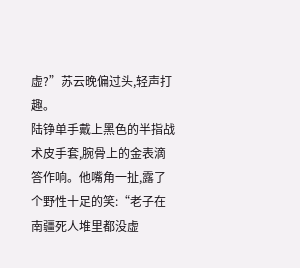虚?”苏云晚偏过头,轻声打趣。
陆铮单手戴上黑色的半指战术皮手套,腕骨上的金表滴答作响。他嘴角一扯,露了个野性十足的笑:“老子在南疆死人堆里都没虚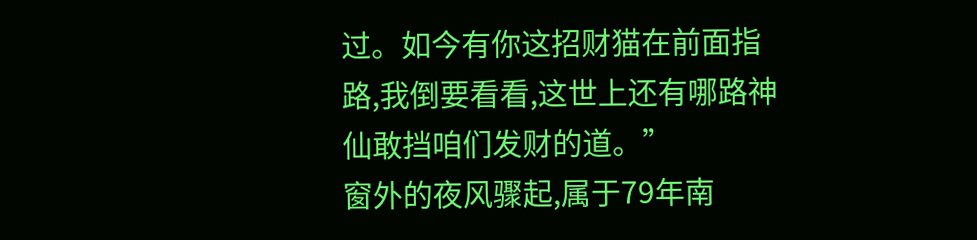过。如今有你这招财猫在前面指路,我倒要看看,这世上还有哪路神仙敢挡咱们发财的道。”
窗外的夜风骤起,属于79年南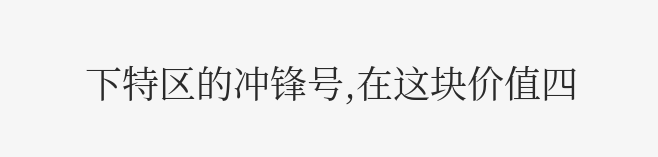下特区的冲锋号,在这块价值四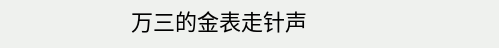万三的金表走针声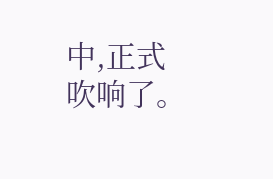中,正式吹响了。